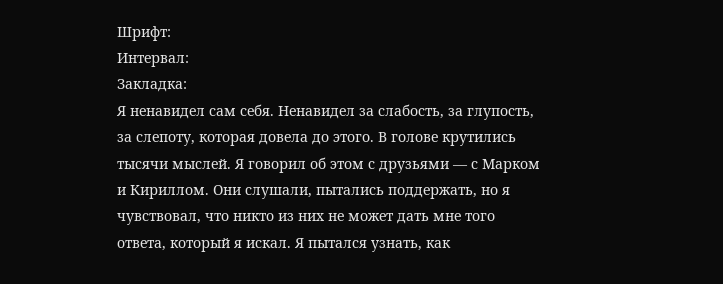Шрифт:
Интервал:
Закладка:
Я ненавидел сам себя. Ненавидел за слабость, за глупость, за слепоту, которая довела до этого. В голове крутились тысячи мыслей. Я говорил об этом с друзьями — с Марком и Кириллом. Они слушали, пытались поддержать, но я чувствовал, что никто из них не может дать мне того ответа, который я искал. Я пытался узнать, как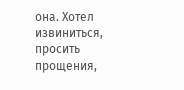она. Хотел извиниться, просить прощения,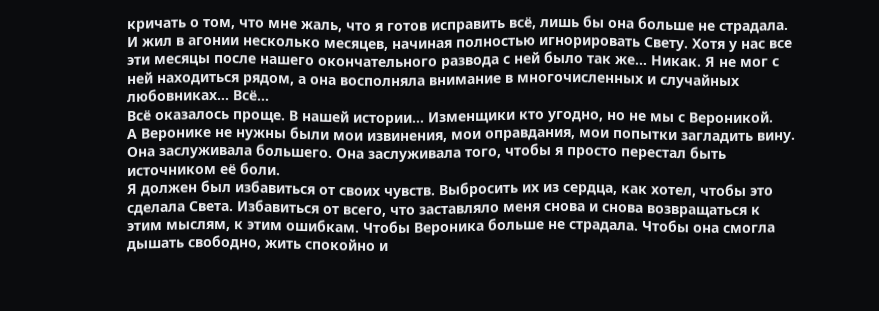кричать о том, что мне жаль, что я готов исправить всё, лишь бы она больше не страдала.
И жил в агонии несколько месяцев, начиная полностью игнорировать Свету. Хотя у нас все эти месяцы после нашего окончательного развода с ней было так же… Никак. Я не мог с ней находиться рядом, а она восполняла внимание в многочисленных и случайных любовниках… Всё…
Всё оказалось проще. В нашей истории… Изменщики кто угодно, но не мы с Вероникой.
А Веронике не нужны были мои извинения, мои оправдания, мои попытки загладить вину. Она заслуживала большего. Она заслуживала того, чтобы я просто перестал быть источником её боли.
Я должен был избавиться от своих чувств. Выбросить их из сердца, как хотел, чтобы это сделала Света. Избавиться от всего, что заставляло меня снова и снова возвращаться к этим мыслям, к этим ошибкам. Чтобы Вероника больше не страдала. Чтобы она смогла дышать свободно, жить спокойно и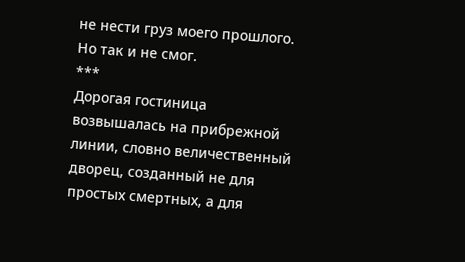не нести груз моего прошлого.
Но так и не смог.
***
Дорогая гостиница возвышалась на прибрежной линии, словно величественный дворец, созданный не для простых смертных, а для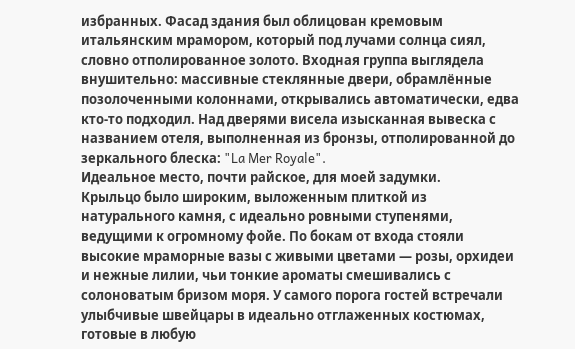избранных. Фасад здания был облицован кремовым итальянским мрамором, который под лучами солнца сиял, словно отполированное золото. Входная группа выглядела внушительно: массивные стеклянные двери, обрамлённые позолоченными колоннами, открывались автоматически, едва кто-то подходил. Над дверями висела изысканная вывеска с названием отеля, выполненная из бронзы, отполированной до зеркального блеска: "La Mer Royale".
Идеальное место, почти райское, для моей задумки.
Крыльцо было широким, выложенным плиткой из натурального камня, с идеально ровными ступенями, ведущими к огромному фойе. По бокам от входа стояли высокие мраморные вазы с живыми цветами — розы, орхидеи и нежные лилии, чьи тонкие ароматы смешивались с солоноватым бризом моря. У самого порога гостей встречали улыбчивые швейцары в идеально отглаженных костюмах, готовые в любую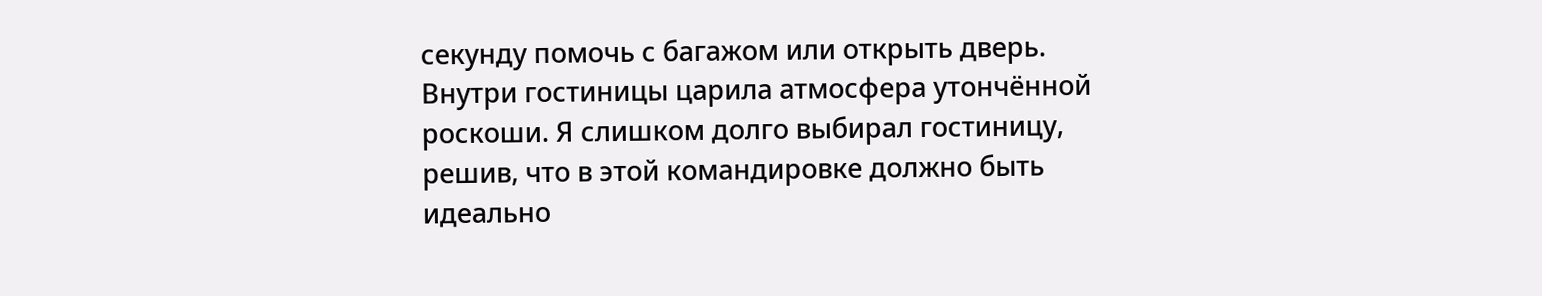секунду помочь с багажом или открыть дверь.
Внутри гостиницы царила атмосфера утончённой роскоши. Я слишком долго выбирал гостиницу, решив, что в этой командировке должно быть идеально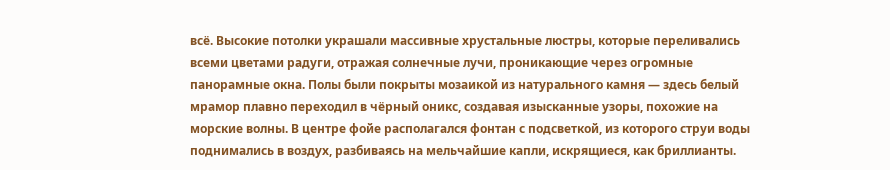всё. Высокие потолки украшали массивные хрустальные люстры, которые переливались всеми цветами радуги, отражая солнечные лучи, проникающие через огромные панорамные окна. Полы были покрыты мозаикой из натурального камня — здесь белый мрамор плавно переходил в чёрный оникс, создавая изысканные узоры, похожие на морские волны. В центре фойе располагался фонтан с подсветкой, из которого струи воды поднимались в воздух, разбиваясь на мельчайшие капли, искрящиеся, как бриллианты.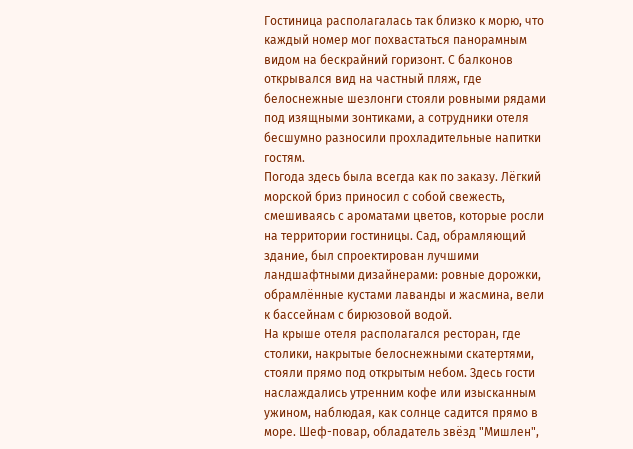Гостиница располагалась так близко к морю, что каждый номер мог похвастаться панорамным видом на бескрайний горизонт. С балконов открывался вид на частный пляж, где белоснежные шезлонги стояли ровными рядами под изящными зонтиками, а сотрудники отеля бесшумно разносили прохладительные напитки гостям.
Погода здесь была всегда как по заказу. Лёгкий морской бриз приносил с собой свежесть, смешиваясь с ароматами цветов, которые росли на территории гостиницы. Сад, обрамляющий здание, был спроектирован лучшими ландшафтными дизайнерами: ровные дорожки, обрамлённые кустами лаванды и жасмина, вели к бассейнам с бирюзовой водой.
На крыше отеля располагался ресторан, где столики, накрытые белоснежными скатертями, стояли прямо под открытым небом. Здесь гости наслаждались утренним кофе или изысканным ужином, наблюдая, как солнце садится прямо в море. Шеф-повар, обладатель звёзд "Мишлен",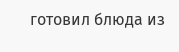готовил блюда из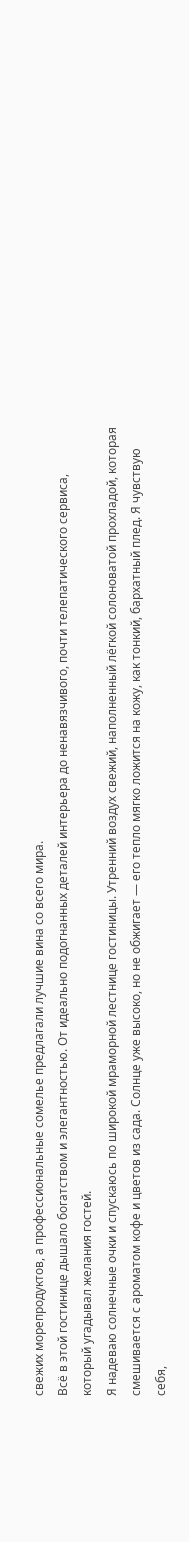свежих морепродуктов, а профессиональные сомелье предлагали лучшие вина со всего мира.
Всё в этой гостинице дышало богатством и элегантностью. От идеально подогнанных деталей интерьера до ненавязчивого, почти телепатического сервиса, который угадывал желания гостей.
Я надеваю солнечные очки и спускаюсь по широкой мраморной лестнице гостиницы. Утренний воздух свежий, наполненный лёгкой солоноватой прохладой, которая смешивается с ароматом кофе и цветов из сада. Солнце уже высоко, но не обжигает — его тепло мягко ложится на кожу, как тонкий, бархатный плед. Я чувствую себя,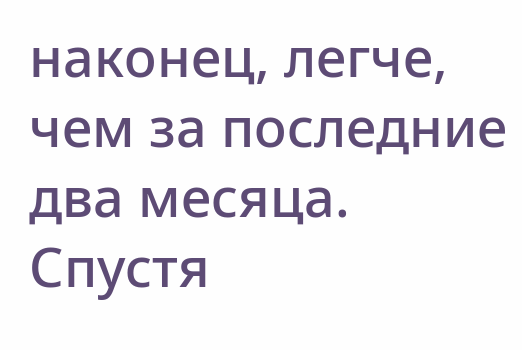наконец, легче, чем за последние два месяца. Спустя